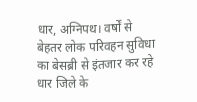धार, अग्निपथ। वर्षों से बेहतर लोक परिवहन सुविधा का बेसब्री से इंतजार कर रहे धार जिले के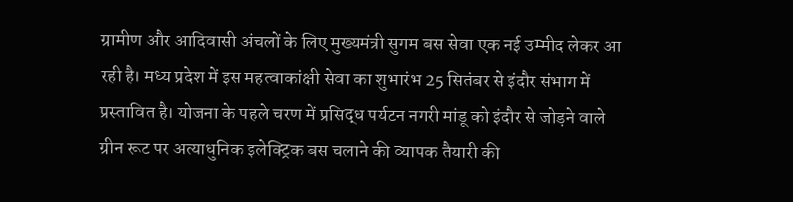ग्रामीण और आदिवासी अंचलों के लिए मुख्यमंत्री सुगम बस सेवा एक नई उम्मीद लेकर आ रही है। मध्य प्रदेश में इस महत्वाकांक्षी सेवा का शुभारंभ 25 सितंबर से इंदौर संभाग में प्रस्तावित है। योजना के पहले चरण में प्रसिद्ध पर्यटन नगरी मांडू को इंदौर से जोड़ने वाले ग्रीन रूट पर अत्याधुनिक इलेक्ट्रिक बस चलाने की व्यापक तैयारी की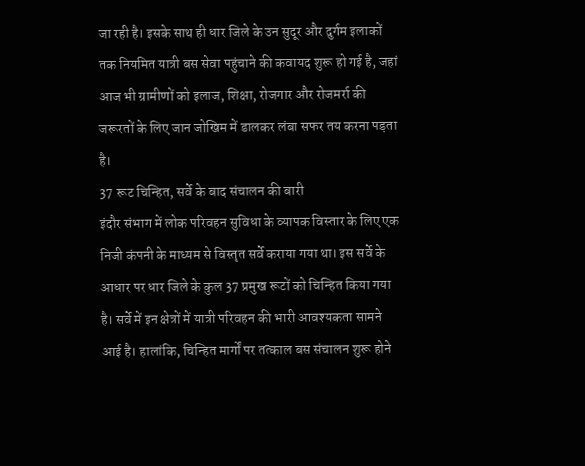जा रही है। इसके साथ ही धार जिले के उन सुदूर और दुर्गम इलाकों तक नियमित यात्री बस सेवा पहुंचाने की कवायद शुरू हो गई है, जहां आज भी ग्रामीणों को इलाज, शिक्षा, रोजगार और रोजमर्रा की जरूरतों के लिए जान जोखिम में डालकर लंबा सफर तय करना पड़ता है।
37 रूट चिन्हित, सर्वे के बाद संचालन की बारी
इंदौर संभाग में लोक परिवहन सुविधा के व्यापक विस्तार के लिए एक निजी कंपनी के माध्यम से विस्तृत सर्वे कराया गया था। इस सर्वे के आधार पर धार जिले के कुल 37 प्रमुख रूटों को चिन्हित किया गया है। सर्वे में इन क्षेत्रों में यात्री परिवहन की भारी आवश्यकता सामने आई है। हालांकि, चिन्हित मार्गों पर तत्काल बस संचालन शुरू होने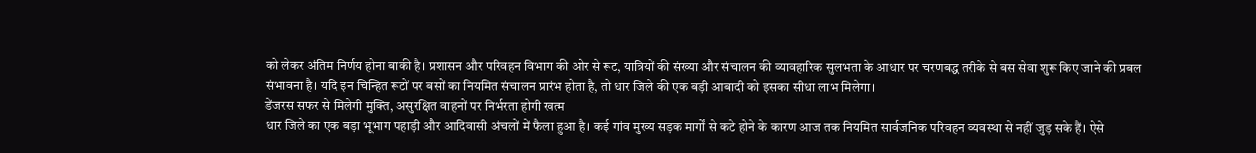को लेकर अंतिम निर्णय होना बाकी है। प्रशासन और परिवहन विभाग की ओर से रूट, यात्रियों की संख्या और संचालन की व्यावहारिक सुलभता के आधार पर चरणबद्ध तरीके से बस सेवा शुरू किए जाने की प्रबल संभावना है। यदि इन चिन्हित रूटों पर बसों का नियमित संचालन प्रारंभ होता है, तो धार जिले की एक बड़ी आबादी को इसका सीधा लाभ मिलेगा।
डेंजरस सफर से मिलेगी मुक्ति, असुरक्षित वाहनों पर निर्भरता होगी खत्म
धार जिले का एक बड़ा भूभाग पहाड़ी और आदिवासी अंचलों में फैला हुआ है। कई गांव मुख्य सड़क मार्गों से कटे होने के कारण आज तक नियमित सार्वजनिक परिवहन व्यवस्था से नहीं जुड़ सके हैं। ऐसे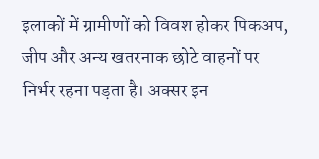इलाकों में ग्रामीणों को विवश होकर पिकअप, जीप और अन्य खतरनाक छोटे वाहनों पर निर्भर रहना पड़ता है। अक्सर इन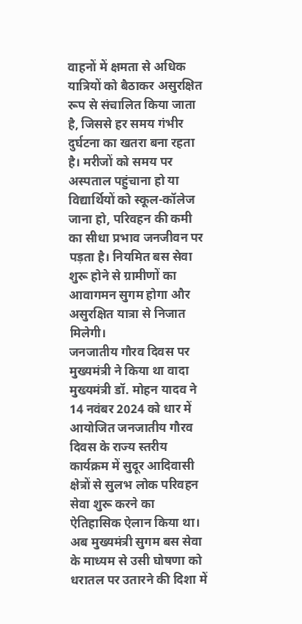वाहनों में क्षमता से अधिक यात्रियों को बैठाकर असुरक्षित रूप से संचालित किया जाता है, जिससे हर समय गंभीर दुर्घटना का खतरा बना रहता है। मरीजों को समय पर अस्पताल पहुंचाना हो या विद्यार्थियों को स्कूल-कॉलेज जाना हो, परिवहन की कमी का सीधा प्रभाव जनजीवन पर पड़ता है। नियमित बस सेवा शुरू होने से ग्रामीणों का आवागमन सुगम होगा और असुरक्षित यात्रा से निजात मिलेगी।
जनजातीय गौरव दिवस पर मुख्यमंत्री ने किया था वादा
मुख्यमंत्री डॉ. मोहन यादव ने 14 नवंबर 2024 को धार में आयोजित जनजातीय गौरव दिवस के राज्य स्तरीय कार्यक्रम में सुदूर आदिवासी क्षेत्रों से सुलभ लोक परिवहन सेवा शुरू करने का ऐतिहासिक ऐलान किया था। अब मुख्यमंत्री सुगम बस सेवा के माध्यम से उसी घोषणा को धरातल पर उतारने की दिशा में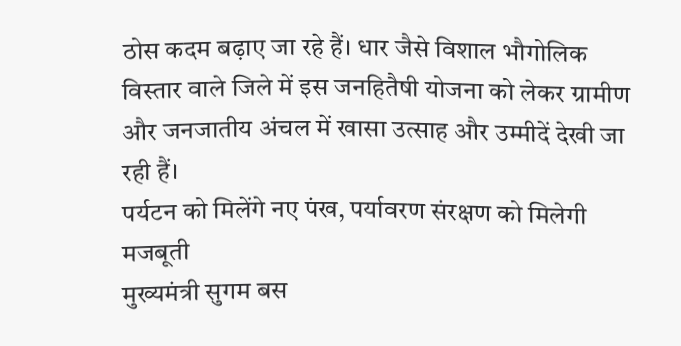ठोस कदम बढ़ाए जा रहे हैं। धार जैसे विशाल भौगोलिक विस्तार वाले जिले में इस जनहितैषी योजना को लेकर ग्रामीण और जनजातीय अंचल में खासा उत्साह और उम्मीदें देखी जा रही हैं।
पर्यटन को मिलेंगे नए पंख, पर्यावरण संरक्षण को मिलेगी मजबूती
मुख्यमंत्री सुगम बस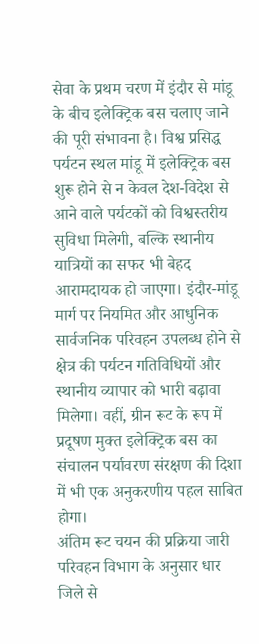सेवा के प्रथम चरण में इंदौर से मांडू के बीच इलेक्ट्रिक बस चलाए जाने की पूरी संभावना है। विश्व प्रसिद्ध पर्यटन स्थल मांडू में इलेक्ट्रिक बस शुरू होने से न केवल देश-विदेश से आने वाले पर्यटकों को विश्वस्तरीय सुविधा मिलेगी, बल्कि स्थानीय यात्रियों का सफर भी बेहद आरामदायक हो जाएगा। इंदौर-मांडू मार्ग पर नियमित और आधुनिक सार्वजनिक परिवहन उपलब्ध होने से क्षेत्र की पर्यटन गतिविधियों और स्थानीय व्यापार को भारी बढ़ावा मिलेगा। वहीं, ग्रीन रूट के रूप में प्रदूषण मुक्त इलेक्ट्रिक बस का संचालन पर्यावरण संरक्षण की दिशा में भी एक अनुकरणीय पहल साबित होगा।
अंतिम रूट चयन की प्रक्रिया जारी
परिवहन विभाग के अनुसार धार जिले से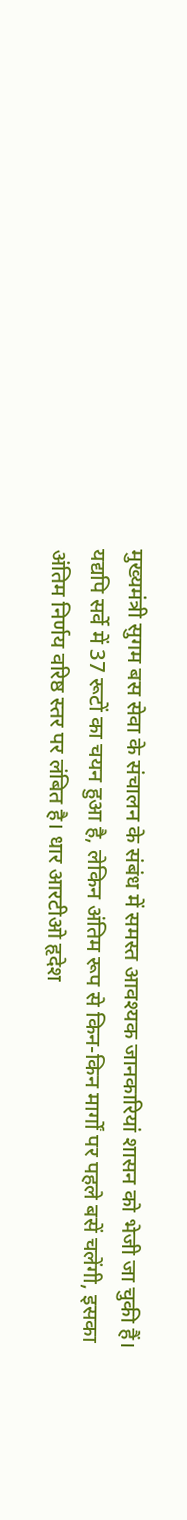मुख्यमंत्री सुगम बस सेवा के संचालन के संबंध में समस्त आवश्यक जानकारियां शासन को भेजी जा चुकी हैं। यद्यपि सर्वे में 37 रूटों का चयन हुआ है, लेकिन अंतिम रूप से किन-किन मार्गों पर पहले बसें चलेंगी, इसका अंतिम निर्णय वरिष्ठ स्तर पर लंबित है। धार आरटीओ हृदेश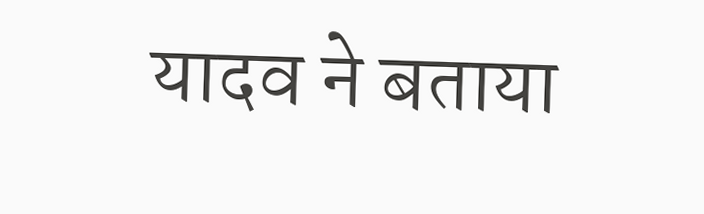यादव ने बताया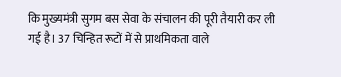कि मुख्यमंत्री सुगम बस सेवा के संचालन की पूरी तैयारी कर ली गई है। 37 चिन्हित रूटों में से प्राथमिकता वाले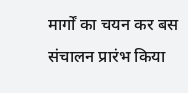मार्गों का चयन कर बस संचालन प्रारंभ किया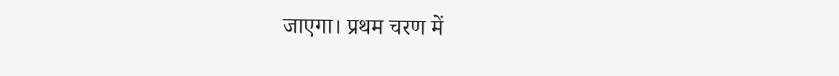जाएगा। प्रथम चरण में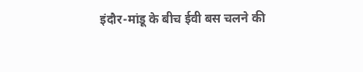इंदौर-मांडू के बीच ईवी बस चलने की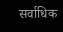सर्वाधिक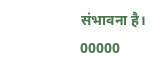संभावना है।
00000